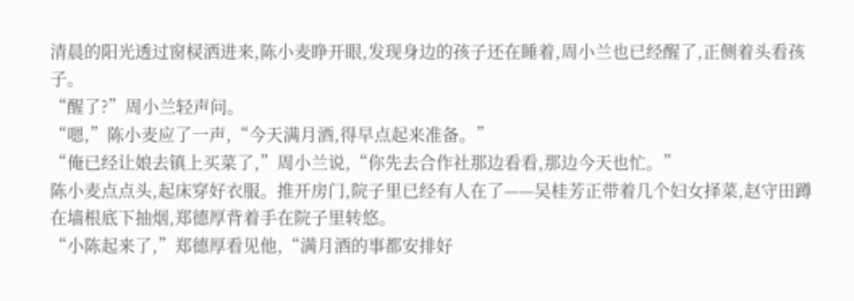清晨的阳光透过窗棂洒进来,陈小麦睁开眼,发现身边的孩子还在睡着,周小兰也已经醒了,正侧着头看孩子。
“醒了?”周小兰轻声问。
“嗯,”陈小麦应了一声,“今天满月酒,得早点起来准备。”
“俺已经让娘去镇上买菜了,”周小兰说,“你先去合作社那边看看,那边今天也忙。”
陈小麦点点头,起床穿好衣服。推开房门,院子里已经有人在了——吴桂芳正带着几个妇女择菜,赵守田蹲在墙根底下抽烟,郑德厚背着手在院子里转悠。
“小陈起来了,”郑德厚看见他,“满月酒的事都安排好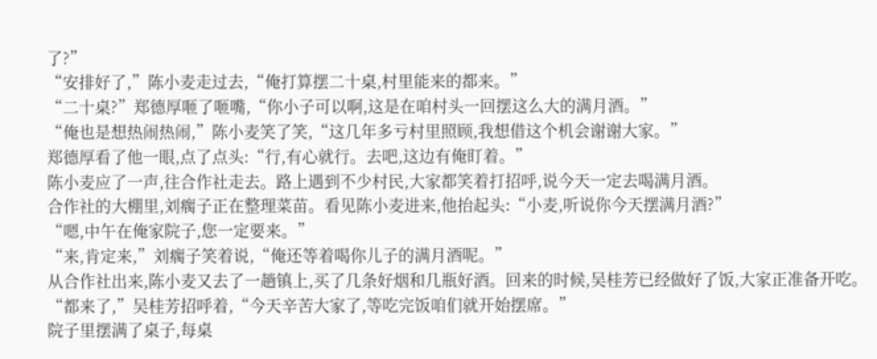了?”
“安排好了,”陈小麦走过去,“俺打算摆二十桌,村里能来的都来。”
“二十桌?”郑德厚咂了咂嘴,“你小子可以啊,这是在咱村头一回摆这么大的满月酒。”
“俺也是想热闹热闹,”陈小麦笑了笑,“这几年多亏村里照顾,我想借这个机会谢谢大家。”
郑德厚看了他一眼,点了点头:“行,有心就行。去吧,这边有俺盯着。”
陈小麦应了一声,往合作社走去。路上遇到不少村民,大家都笑着打招呼,说今天一定去喝满月酒。
合作社的大棚里,刘瘸子正在整理菜苗。看见陈小麦进来,他抬起头:“小麦,听说你今天摆满月酒?”
“嗯,中午在俺家院子,您一定要来。”
“来,肯定来,”刘瘸子笑着说,“俺还等着喝你儿子的满月酒呢。”
从合作社出来,陈小麦又去了一趟镇上,买了几条好烟和几瓶好酒。回来的时候,吴桂芳已经做好了饭,大家正准备开吃。
“都来了,”吴桂芳招呼着,“今天辛苦大家了,等吃完饭咱们就开始摆席。”
院子里摆满了桌子,每桌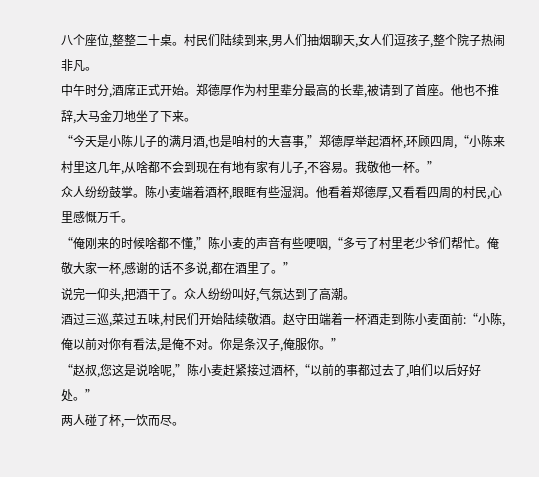八个座位,整整二十桌。村民们陆续到来,男人们抽烟聊天,女人们逗孩子,整个院子热闹非凡。
中午时分,酒席正式开始。郑德厚作为村里辈分最高的长辈,被请到了首座。他也不推辞,大马金刀地坐了下来。
“今天是小陈儿子的满月酒,也是咱村的大喜事,”郑德厚举起酒杯,环顾四周,“小陈来村里这几年,从啥都不会到现在有地有家有儿子,不容易。我敬他一杯。”
众人纷纷鼓掌。陈小麦端着酒杯,眼眶有些湿润。他看着郑德厚,又看看四周的村民,心里感慨万千。
“俺刚来的时候啥都不懂,”陈小麦的声音有些哽咽,“多亏了村里老少爷们帮忙。俺敬大家一杯,感谢的话不多说,都在酒里了。”
说完一仰头,把酒干了。众人纷纷叫好,气氛达到了高潮。
酒过三巡,菜过五味,村民们开始陆续敬酒。赵守田端着一杯酒走到陈小麦面前:“小陈,俺以前对你有看法,是俺不对。你是条汉子,俺服你。”
“赵叔,您这是说啥呢,”陈小麦赶紧接过酒杯,“以前的事都过去了,咱们以后好好处。”
两人碰了杯,一饮而尽。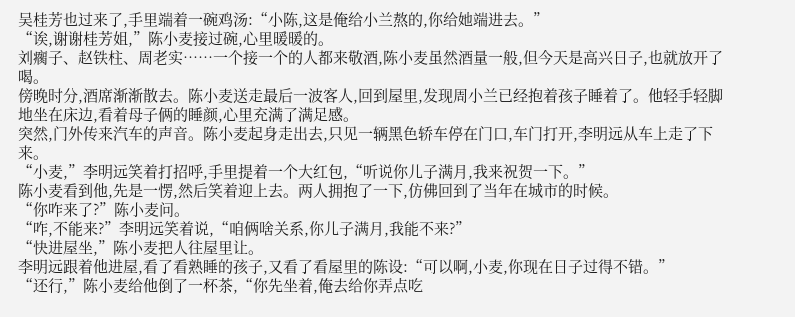吴桂芳也过来了,手里端着一碗鸡汤:“小陈,这是俺给小兰熬的,你给她端进去。”
“诶,谢谢桂芳姐,”陈小麦接过碗,心里暖暖的。
刘瘸子、赵铁柱、周老实……一个接一个的人都来敬酒,陈小麦虽然酒量一般,但今天是高兴日子,也就放开了喝。
傍晚时分,酒席渐渐散去。陈小麦送走最后一波客人,回到屋里,发现周小兰已经抱着孩子睡着了。他轻手轻脚地坐在床边,看着母子俩的睡颜,心里充满了满足感。
突然,门外传来汽车的声音。陈小麦起身走出去,只见一辆黑色轿车停在门口,车门打开,李明远从车上走了下来。
“小麦,”李明远笑着打招呼,手里提着一个大红包,“听说你儿子满月,我来祝贺一下。”
陈小麦看到他,先是一愣,然后笑着迎上去。两人拥抱了一下,仿佛回到了当年在城市的时候。
“你咋来了?”陈小麦问。
“咋,不能来?”李明远笑着说,“咱俩啥关系,你儿子满月,我能不来?”
“快进屋坐,”陈小麦把人往屋里让。
李明远跟着他进屋,看了看熟睡的孩子,又看了看屋里的陈设:“可以啊,小麦,你现在日子过得不错。”
“还行,”陈小麦给他倒了一杯茶,“你先坐着,俺去给你弄点吃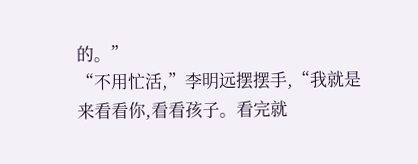的。”
“不用忙活,”李明远摆摆手,“我就是来看看你,看看孩子。看完就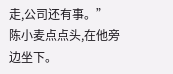走,公司还有事。”
陈小麦点点头,在他旁边坐下。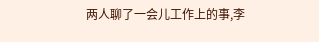两人聊了一会儿工作上的事,李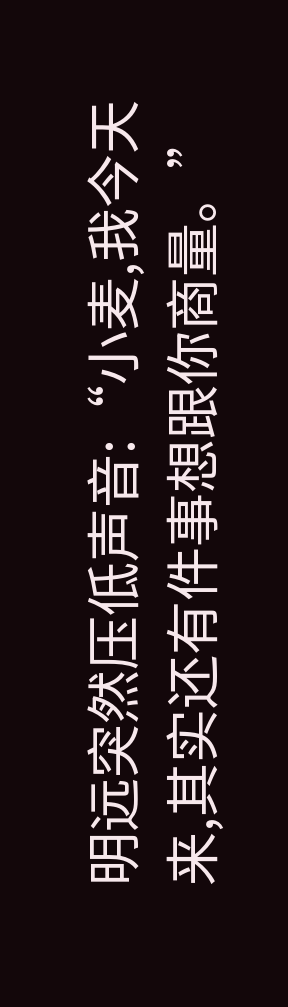明远突然压低声音:“小麦,我今天来,其实还有件事想跟你商量。”